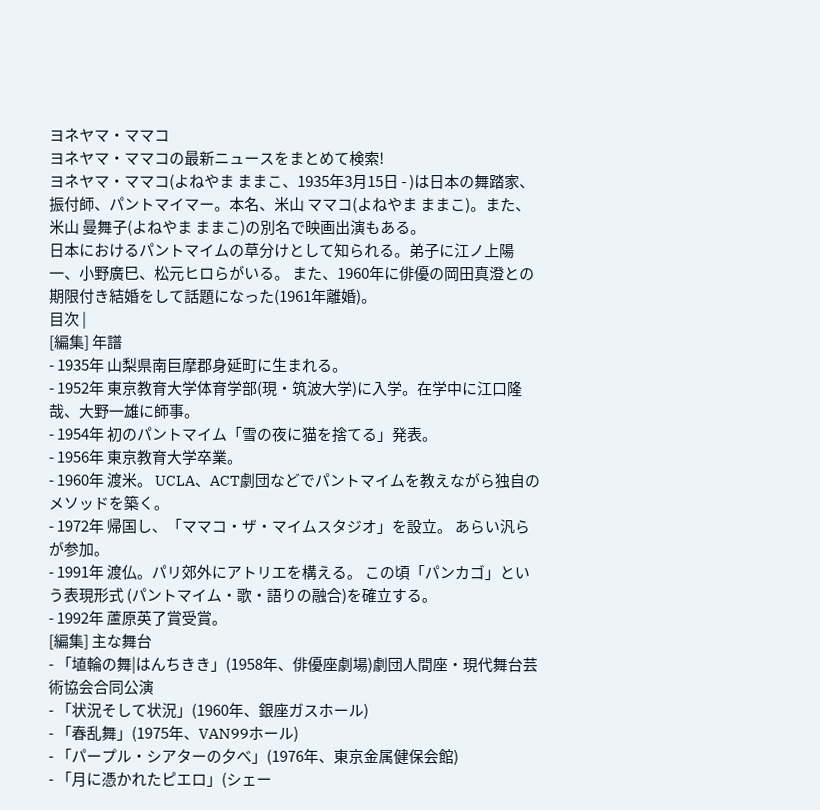ヨネヤマ・ママコ
ヨネヤマ・ママコの最新ニュースをまとめて検索!
ヨネヤマ・ママコ(よねやま ままこ、1935年3月15日 - )は日本の舞踏家、振付師、パントマイマー。本名、米山 ママコ(よねやま ままこ)。また、米山 曼舞子(よねやま ままこ)の別名で映画出演もある。
日本におけるパントマイムの草分けとして知られる。弟子に江ノ上陽一、小野廣巳、松元ヒロらがいる。 また、1960年に俳優の岡田真澄との期限付き結婚をして話題になった(1961年離婚)。
目次 |
[編集] 年譜
- 1935年 山梨県南巨摩郡身延町に生まれる。
- 1952年 東京教育大学体育学部(現・筑波大学)に入学。在学中に江口隆哉、大野一雄に師事。
- 1954年 初のパントマイム「雪の夜に猫を捨てる」発表。
- 1956年 東京教育大学卒業。
- 1960年 渡米。 UCLA、ACT劇団などでパントマイムを教えながら独自のメソッドを築く。
- 1972年 帰国し、「ママコ・ザ・マイムスタジオ」を設立。 あらい汎らが参加。
- 1991年 渡仏。パリ郊外にアトリエを構える。 この頃「パンカゴ」という表現形式 (パントマイム・歌・語りの融合)を確立する。
- 1992年 蘆原英了賞受賞。
[編集] 主な舞台
- 「埴輪の舞|はんちきき」(1958年、俳優座劇場)劇団人間座・現代舞台芸術協会合同公演
- 「状況そして状況」(1960年、銀座ガスホール)
- 「春乱舞」(1975年、VAN99ホール)
- 「パープル・シアターの夕べ」(1976年、東京金属健保会館)
- 「月に憑かれたピエロ」(シェー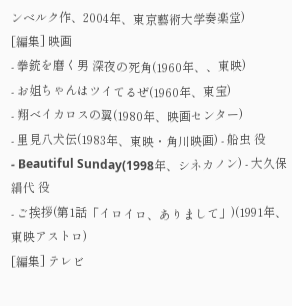ンベルク作、2004年、東京藝術大学奏楽堂)
[編集] 映画
- 拳銃を磨く男 深夜の死角(1960年、、東映)
- お姐ちゃんはツイてるぜ(1960年、東宝)
- 翔べイカロスの翼(1980年、映画センター)
- 里見八犬伝(1983年、東映・角川映画) - 船虫 役
- Beautiful Sunday(1998年、シネカノン) - 大久保絹代 役
- ご挨拶(第1話「イロイロ、ありまして」)(1991年、東映アストロ)
[編集] テレビ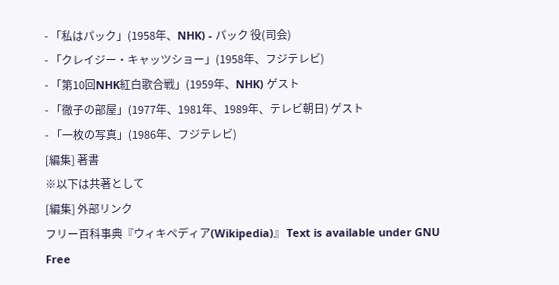- 「私はパック」(1958年、NHK) - パック 役(司会)
- 「クレイジー・キャッツショー」(1958年、フジテレビ)
- 「第10回NHK紅白歌合戦」(1959年、NHK) ゲスト
- 「徹子の部屋」(1977年、1981年、1989年、テレビ朝日) ゲスト
- 「一枚の写真」(1986年、フジテレビ)
[編集] 著書
※以下は共著として
[編集] 外部リンク
フリー百科事典『ウィキペディア(Wikipedia)』 Text is available under GNU Free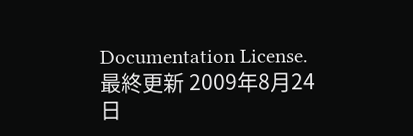Documentation License.
最終更新 2009年8月24日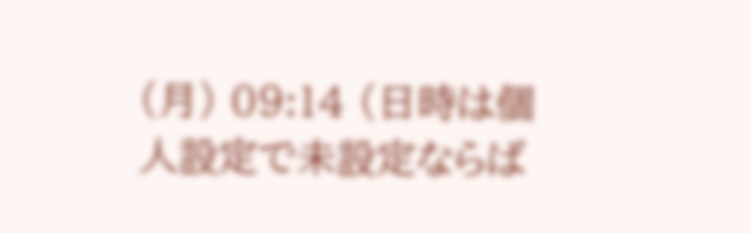(月) 09:14 (日時は個人設定で未設定ならば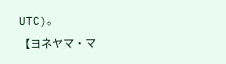UTC)。
【ヨネヤマ・マ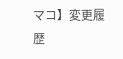マコ】変更履歴